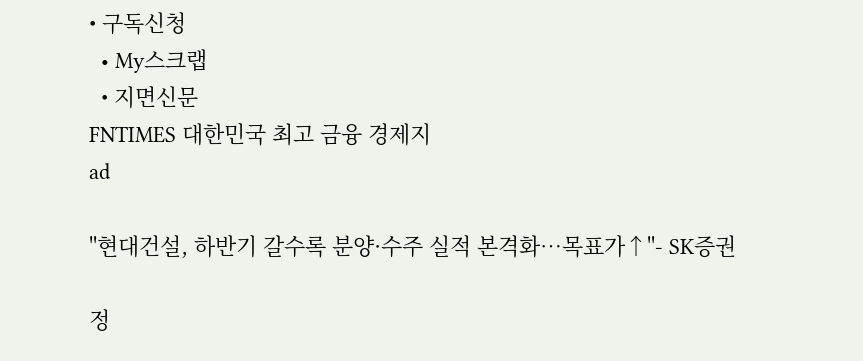• 구독신청
  • My스크랩
  • 지면신문
FNTIMES 대한민국 최고 금융 경제지
ad

"현대건설, 하반기 갈수록 분양·수주 실적 본격화…목표가↑"- SK증권

정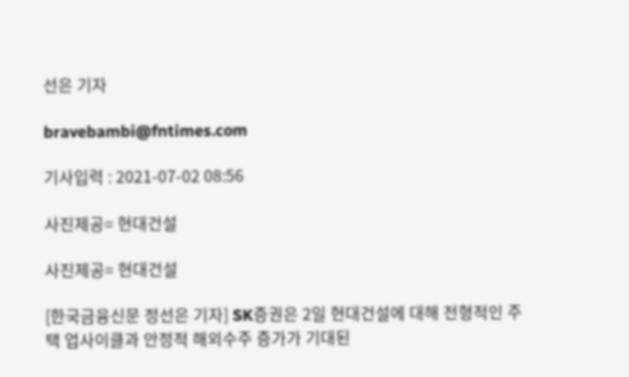선은 기자

bravebambi@fntimes.com

기사입력 : 2021-07-02 08:56

사진제공= 현대건설

사진제공= 현대건설

[한국금융신문 정선은 기자] SK증권은 2일 현대건설에 대해 전형적인 주택 업사이클과 안정적 해외수주 증가가 기대된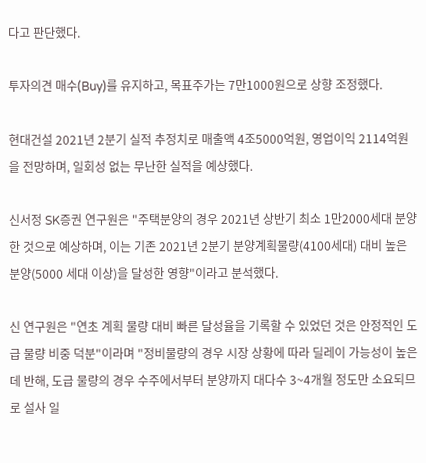다고 판단했다.

투자의견 매수(Buy)를 유지하고, 목표주가는 7만1000원으로 상향 조정했다.

현대건설 2021년 2분기 실적 추정치로 매출액 4조5000억원, 영업이익 2114억원을 전망하며, 일회성 없는 무난한 실적을 예상했다.

신서정 SK증권 연구원은 "주택분양의 경우 2021년 상반기 최소 1만2000세대 분양한 것으로 예상하며, 이는 기존 2021년 2분기 분양계획물량(4100세대) 대비 높은 분양(5000 세대 이상)을 달성한 영향"이라고 분석했다.

신 연구원은 "연초 계획 물량 대비 빠른 달성율을 기록할 수 있었던 것은 안정적인 도급 물량 비중 덕분"이라며 "정비물량의 경우 시장 상황에 따라 딜레이 가능성이 높은데 반해, 도급 물량의 경우 수주에서부터 분양까지 대다수 3~4개월 정도만 소요되므로 설사 일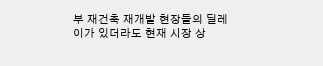부 재건축 재개발 현장들의 딜레이가 있더라도 현재 시장 상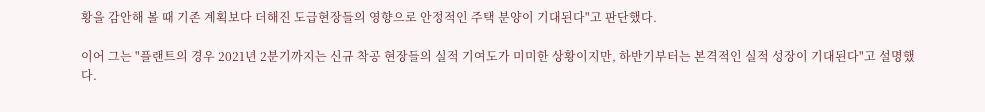황을 감안해 볼 때 기존 계획보다 더해진 도급현장들의 영향으로 안정적인 주택 분양이 기대된다"고 판단했다.

이어 그는 "플랜트의 경우 2021년 2분기까지는 신규 착공 현장들의 실적 기여도가 미미한 상황이지만, 하반기부터는 본격적인 실적 성장이 기대된다"고 설명했다.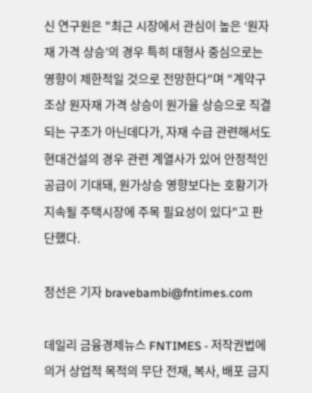신 연구원은 "최근 시장에서 관심이 높은 ‘원자재 가격 상승’의 경우 특히 대형사 중심으로는 영향이 제한적일 것으로 전망한다"며 "계약구조상 원자재 가격 상승이 원가율 상승으로 직결되는 구조가 아닌데다가, 자재 수급 관련해서도 현대건설의 경우 관련 계열사가 있어 안정적인 공급이 기대돼, 원가상승 영향보다는 호황기가 지속될 주택시장에 주목 필요성이 있다"고 판단했다.

정선은 기자 bravebambi@fntimes.com

데일리 금융경제뉴스 FNTIMES - 저작권법에 의거 상업적 목적의 무단 전재, 복사, 배포 금지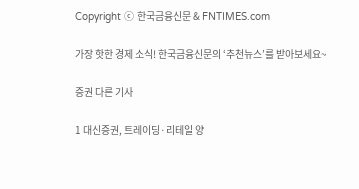Copyright ⓒ 한국금융신문 & FNTIMES.com

가장 핫한 경제 소식! 한국금융신문의 ‘추천뉴스’를 받아보세요~

증권 다른 기사

1 대신증권, 트레이딩·리테일 양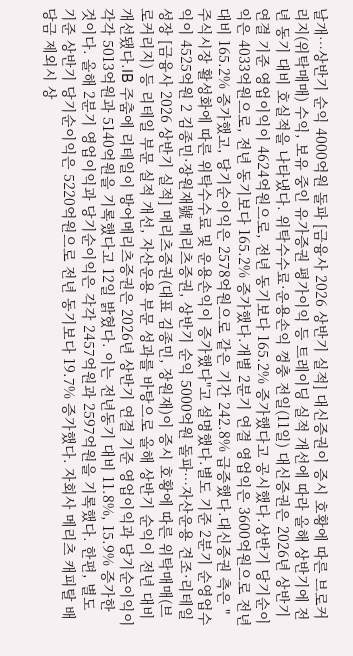날개…상반기 순익 4000억원 돌파 [금융사 2026 상반기 실적] 대신증권이 증시 호황에 따른 브로커리지(위탁매매) 수익, 보유 중인 유가증권 평가이익 등 트레이딩 실적 개선에 따라 올해 상반기에 전년 동기 대비 호실적을 나타냈다. 위탁수수료·운용손익 껑충 전일(11일) 대신증권은 2026년 상반기 연결 기준 영업이익이 4624억원으로, 전년 동기보다 165.2% 증가했다고 공시했다.상반기 당기순이익은 4033억원으로, 전년 동기보다 165.2% 증가했다.개별 2분기 연결 영업익은 3600억원으로 전년 대비 165.2% 증가했고, 당기순이익은 2578억원으로 같은 기간 242.8% 급증했다.대신증권 측은 "주식시장 활성화에 따른 위탁수수료 및 운용손익이 증가했다"고 설명했다.별도 기준 2분기 순영업수익이 4525억원 2 김종민·장원재號 메리츠증권, 상반기 순익 5000억원 돌파…자산운용 견조·리테일 성장 [금융사 2026 상반기 실적] 메리츠증권(대표 김종민, 장원재)이 증시 호황에 따른 위탁매매(브로커리지) 등 리테일 부문 실적 개선, 자산운용 부문 성과를 바탕으로 올해 상반기 순익이 전년 대비 개선됐다.IB 주춤에 리테일이 방어메리츠증권은 2026년 상반기 연결 기준 영업이익과 당기순이익이 각각 5013억원과 5140억원을 기록했다고 12일 밝혔다. 이는 전년동기 대비 11.8%, 15.9% 증가한 것이다. 올해 2분기 영업이익과 당기순이익은 각각 2457억원과 2597억원을 기록했다. 한편, 별도 기준 상반기 당기순이익은 5220억원으로 전년 동기보다 19.7% 증가했다. 자회사 메리츠 캐피탈 배당금 제외시 상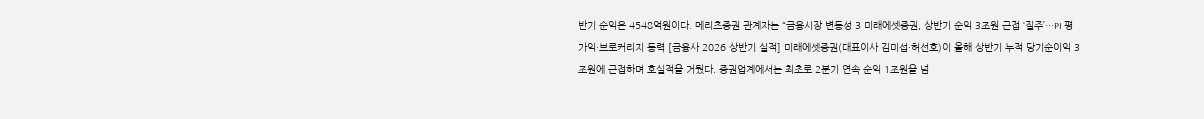반기 순익은 4548억원이다. 메리츠증권 관계자는 “금융시장 변동성 3 미래에셋증권, 상반기 순익 3조원 근접 ‘질주’…PI 평가익·브로커리지 동력 [금융사 2026 상반기 실적] 미래에셋증권(대표이사 김미섭·허선호)이 올해 상반기 누적 당기순이익 3조원에 근접하며 호실적을 거뒀다. 증권업계에서는 최초로 2분기 연속 순익 1조원을 넘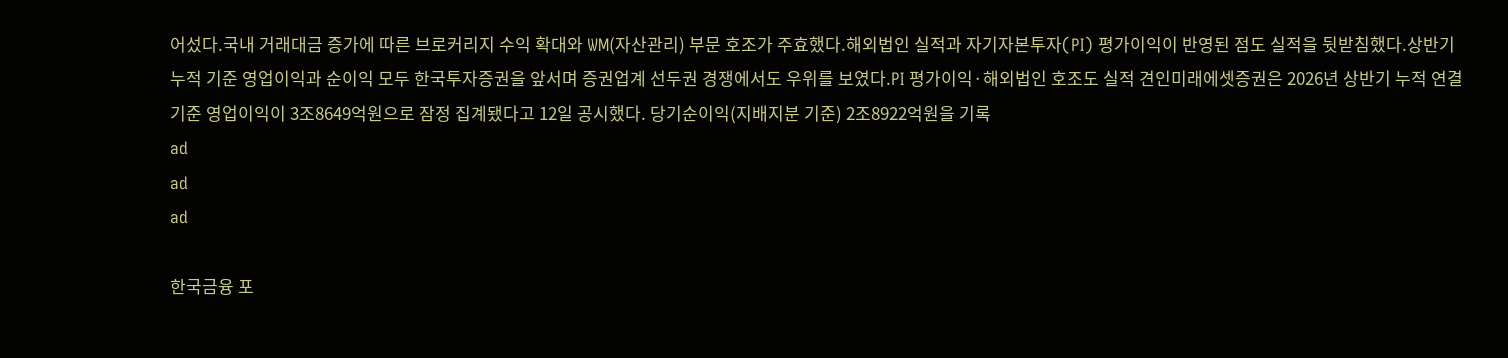어섰다.국내 거래대금 증가에 따른 브로커리지 수익 확대와 WM(자산관리) 부문 호조가 주효했다.해외법인 실적과 자기자본투자(PI) 평가이익이 반영된 점도 실적을 뒷받침했다.상반기 누적 기준 영업이익과 순이익 모두 한국투자증권을 앞서며 증권업계 선두권 경쟁에서도 우위를 보였다.PI 평가이익·해외법인 호조도 실적 견인미래에셋증권은 2026년 상반기 누적 연결 기준 영업이익이 3조8649억원으로 잠정 집계됐다고 12일 공시했다. 당기순이익(지배지분 기준) 2조8922억원을 기록
ad
ad
ad

한국금융 포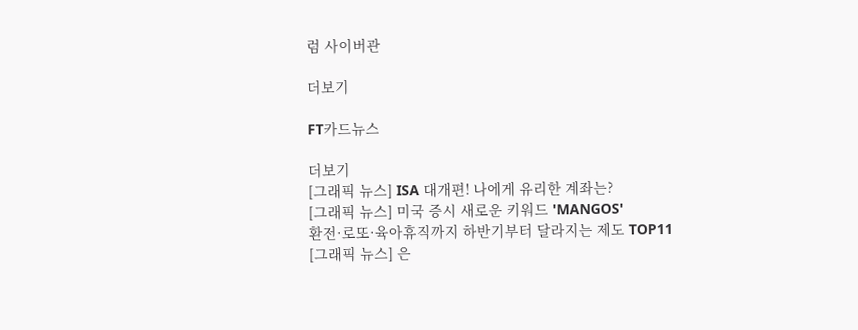럼 사이버관

더보기

FT카드뉴스

더보기
[그래픽 뉴스] ISA 대개편! 나에게 유리한 계좌는?
[그래픽 뉴스] 미국 증시 새로운 키워드 'MANGOS'
환전·로또·육아휴직까지 하반기부터 달라지는 제도 TOP11
[그래픽 뉴스] 은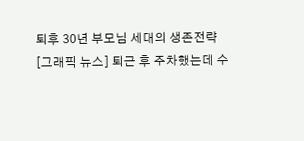퇴후 30년 부모님 세대의 생존전략
[그래픽 뉴스] 퇴근 후 주차했는데 수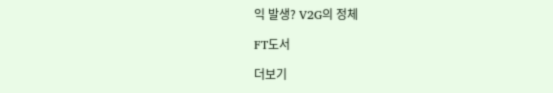익 발생? V2G의 정체

FT도서

더보기